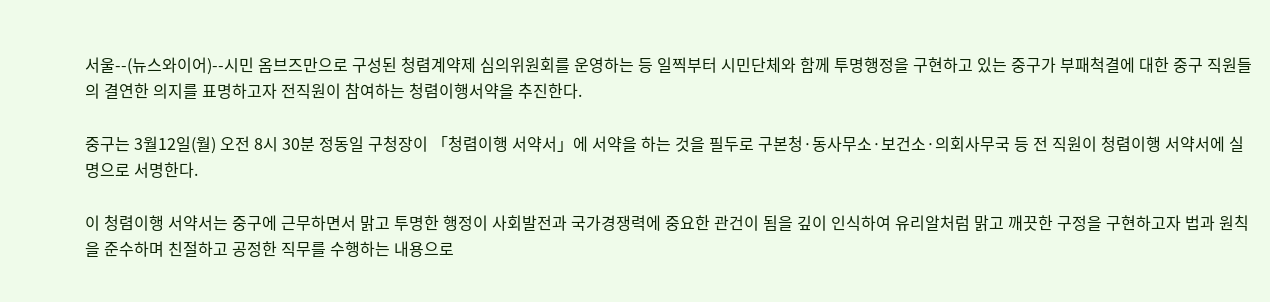서울--(뉴스와이어)--시민 옴브즈만으로 구성된 청렴계약제 심의위원회를 운영하는 등 일찍부터 시민단체와 함께 투명행정을 구현하고 있는 중구가 부패척결에 대한 중구 직원들의 결연한 의지를 표명하고자 전직원이 참여하는 청렴이행서약을 추진한다.

중구는 3월12일(월) 오전 8시 30분 정동일 구청장이 「청렴이행 서약서」에 서약을 하는 것을 필두로 구본청·동사무소·보건소·의회사무국 등 전 직원이 청렴이행 서약서에 실명으로 서명한다.

이 청렴이행 서약서는 중구에 근무하면서 맑고 투명한 행정이 사회발전과 국가경쟁력에 중요한 관건이 됨을 깊이 인식하여 유리알처럼 맑고 깨끗한 구정을 구현하고자 법과 원칙을 준수하며 친절하고 공정한 직무를 수행하는 내용으로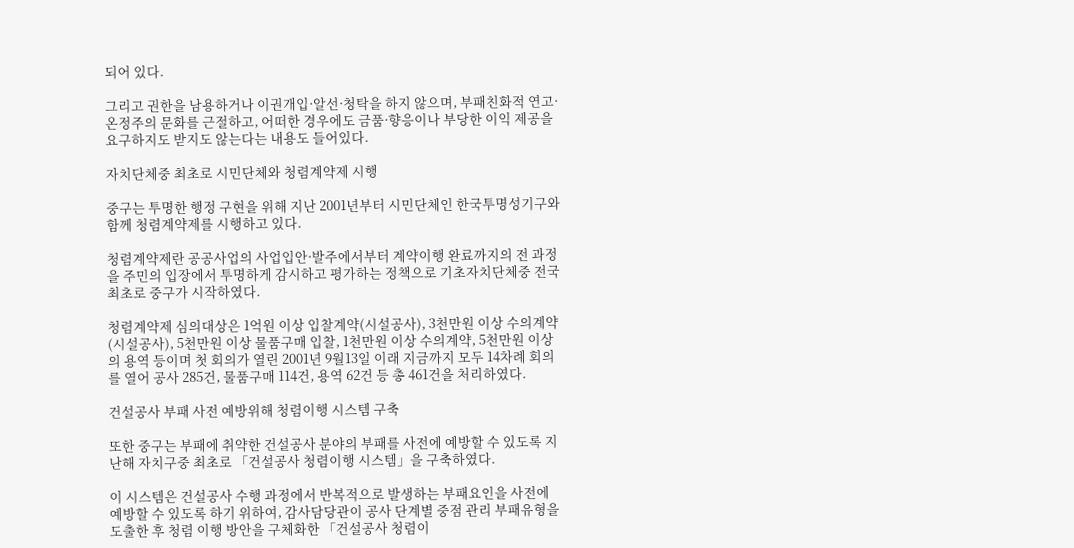되어 있다.

그리고 권한을 남용하거나 이권개입·알선·청탁을 하지 않으며, 부패친화적 연고·온정주의 문화를 근절하고, 어떠한 경우에도 금품·향응이나 부당한 이익 제공을 요구하지도 받지도 않는다는 내용도 들어있다.

자치단체중 최초로 시민단체와 청렴계약제 시행

중구는 투명한 행정 구현을 위해 지난 2001년부터 시민단체인 한국투명성기구와 함께 청렴계약제를 시행하고 있다.

청렴계약제란 공공사업의 사업입안·발주에서부터 계약이행 완료까지의 전 과정을 주민의 입장에서 투명하게 감시하고 평가하는 정책으로 기초자치단체중 전국 최초로 중구가 시작하였다.

청렴계약제 심의대상은 1억원 이상 입찰계약(시설공사), 3천만원 이상 수의계약(시설공사), 5천만원 이상 물품구매 입찰, 1천만원 이상 수의계약, 5천만원 이상의 용역 등이며 첫 회의가 열린 2001년 9월13일 이래 지금까지 모두 14차례 회의를 열어 공사 285건, 물품구매 114건, 용역 62건 등 총 461건을 처리하였다.

건설공사 부패 사전 예방위해 청렴이행 시스템 구축

또한 중구는 부패에 취약한 건설공사 분야의 부패를 사전에 예방할 수 있도록 지난해 자치구중 최초로 「건설공사 청렴이행 시스템」을 구축하였다.

이 시스템은 건설공사 수행 과정에서 반복적으로 발생하는 부패요인을 사전에 예방할 수 있도록 하기 위하여, 감사담당관이 공사 단계별 중점 관리 부패유형을 도출한 후 청렴 이행 방안을 구체화한 「건설공사 청렴이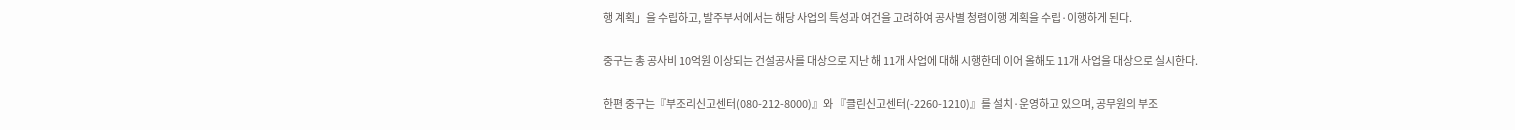행 계획」을 수립하고, 발주부서에서는 해당 사업의 특성과 여건을 고려하여 공사별 청렴이행 계획을 수립·이행하게 된다.

중구는 총 공사비 10억원 이상되는 건설공사를 대상으로 지난 해 11개 사업에 대해 시행한데 이어 올해도 11개 사업을 대상으로 실시한다.

한편 중구는『부조리신고센터(080-212-8000)』와 『클린신고센터(-2260-1210)』를 설치·운영하고 있으며, 공무원의 부조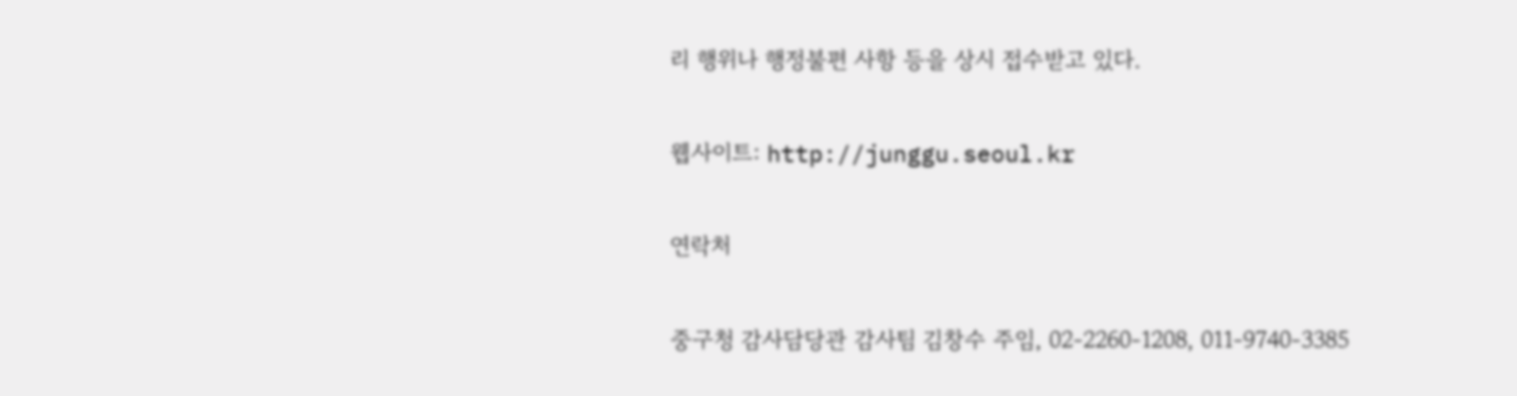리 행위나 행정불편 사항 등을 상시 접수받고 있다.

웹사이트: http://junggu.seoul.kr

연락처

중구청 감사담당관 감사팀 김창수 주임, 02-2260-1208, 011-9740-3385